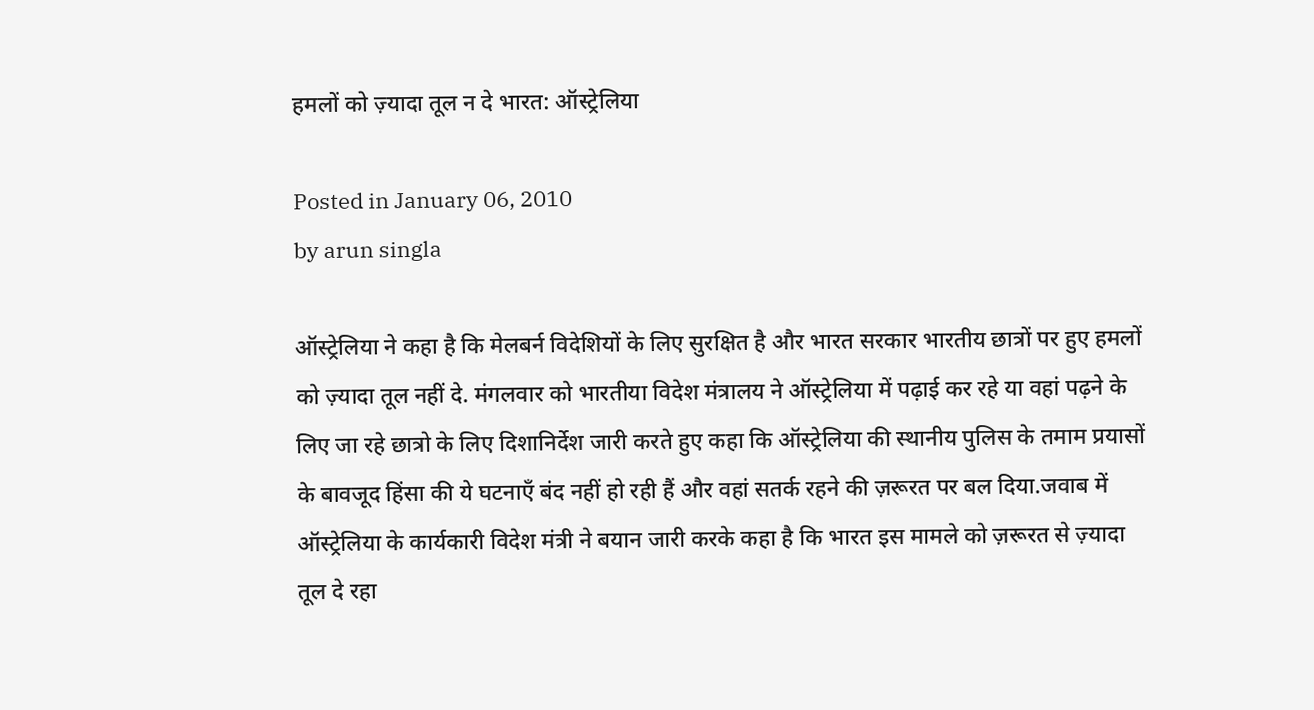हमलों को ज़्यादा तूल न दे भारत: ऑस्ट्रेलिया

Posted in January 06, 2010
by arun singla

ऑस्ट्रेलिया ने कहा है कि मेलबर्न विदेशियों के लिए सुरक्षित है और भारत सरकार भारतीय छात्रों पर हुए हमलों को ज़्यादा तूल नहीं दे. मंगलवार को भारतीया विदेश मंत्रालय ने ऑस्ट्रेलिया में पढ़ाई कर रहे या वहां पढ़ने के लिए जा रहे छात्रो के लिए दिशानिर्देश जारी करते हुए कहा कि ऑस्ट्रेलिया की स्थानीय पुलिस के तमाम प्रयासों के बावजूद हिंसा की ये घटनाएँ बंद नहीं हो रही हैं और वहां सतर्क रहने की ज़रूरत पर बल दिया.जवाब में ऑस्ट्रेलिया के कार्यकारी विदेश मंत्री ने बयान जारी करके कहा है कि भारत इस मामले को ज़रूरत से ज़्यादा तूल दे रहा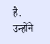है.
उन्होंने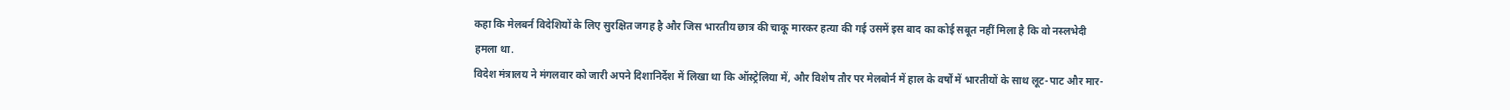कहा कि मेलबर्न विदेशियों के लिए सुरक्षित जगह है और जिस भारतीय छात्र की चाकू मारकर हत्या की गई उसमें इस बाद का कोई सबूत नहीं मिला है कि वो नस्लभेदी हमला था.
विदेश मंत्रालय ने मंगलवार को जारी अपने दिशानिर्देश में लिखा था कि ऑस्ट्रेलिया में, और विशेष तौर पर मेलबोर्न में हाल के वर्षों में भारतीयों के साथ लूट-पाट और मार-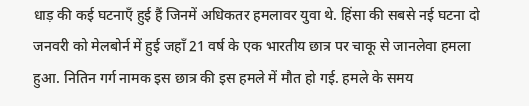धाड़ की कई घटनाएँ हुई हैं जिनमें अधिकतर हमलावर युवा थे. हिंसा की सबसे नई घटना दो जनवरी को मेलबोर्न में हुई जहाँ 21 वर्ष के एक भारतीय छात्र पर चाकू से जानलेवा हमला हुआ. नितिन गर्ग नामक इस छात्र की इस हमले में मौत हो गई. हमले के समय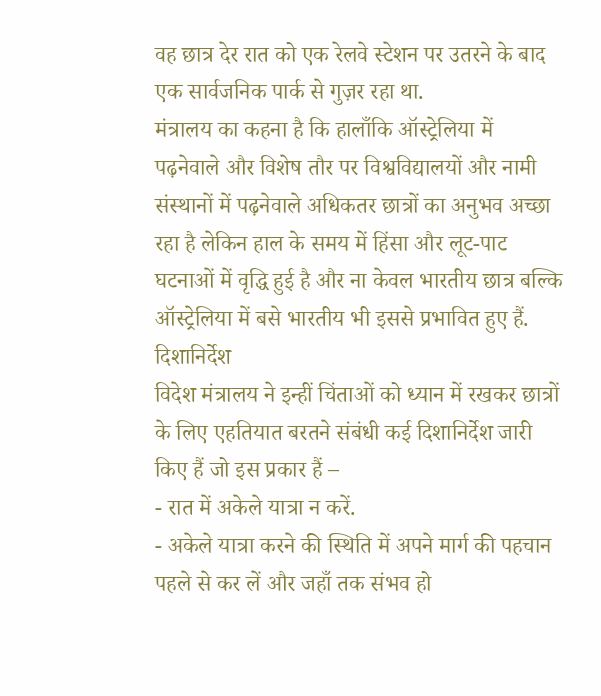वह छात्र देर रात को एक रेलवे स्टेशन पर उतरने के बाद एक सार्वजनिक पार्क से गुज़र रहा था.
मंत्रालय का कहना है कि हालाँकि ऑस्ट्रेलिया में पढ़नेवाले और विशेष तौर पर विश्वविद्यालयों और नामी संस्थानों में पढ़नेवाले अधिकतर छात्रों का अनुभव अच्छा रहा है लेकिन हाल के समय में हिंसा और लूट-पाट घटनाओं में वृद्धि हुई है और ना केवल भारतीय छात्र बल्कि ऑस्ट्रेलिया में बसे भारतीय भी इससे प्रभावित हुए हैं.
दिशानिर्देश
विदेश मंत्रालय ने इन्हीं चिंताओं को ध्यान में रखकर छात्रों के लिए एहतियात बरतने संबंधी कई दिशानिर्देश जारी किए हैं जो इस प्रकार हैं –
- रात में अकेले यात्रा न करें.
- अकेले यात्रा करने की स्थिति में अपने मार्ग की पहचान पहले से कर लें और जहाँ तक संभव हो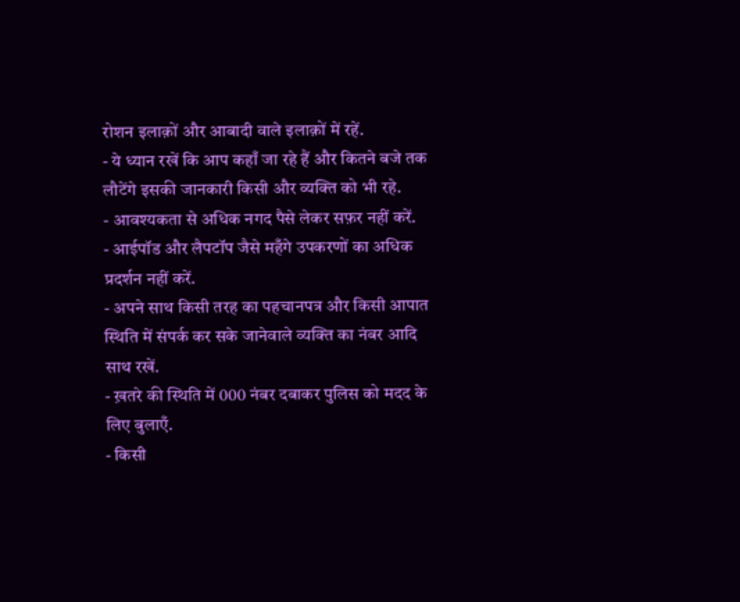रोशन इलाक़ों और आबादी वाले इलाक़ों में रहें.
- ये ध्यान रखें कि आप कहाँ जा रहे हैं और कितने बजे तक लौटेंगे इसकी जानकारी किसी और व्यक्ति को भी रहे.
- आवश्यकता से अधिक नगद पैसे लेकर सफ़र नहीं करें.
- आईपॉड और लैपटॉप जैसे महँगे उपकरणों का अधिक प्रदर्शन नहीं करें.
- अपने साथ किसी तरह का पहचानपत्र और किसी आपात स्थिति में संपर्क कर सके जानेवाले व्यक्ति का नंबर आदि साथ रखें.
- ख़तरे की स्थिति में 000 नंबर दबाकर पुलिस को मदद के लिए बुलाएँ.
- किसी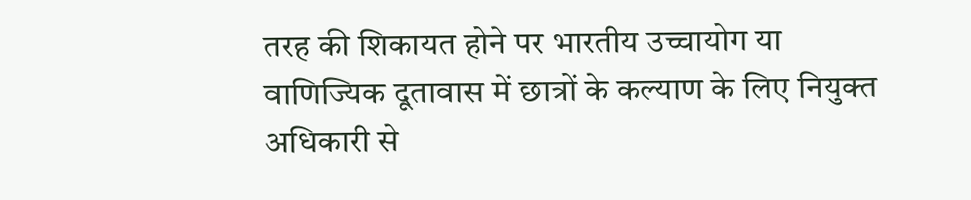तरह की शिकायत होने पर भारतीय उच्चायोग या वाणिज्यिक दूतावास में छात्रों के कल्याण के लिए नियुक्त अधिकारी से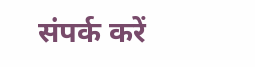संपर्क करें